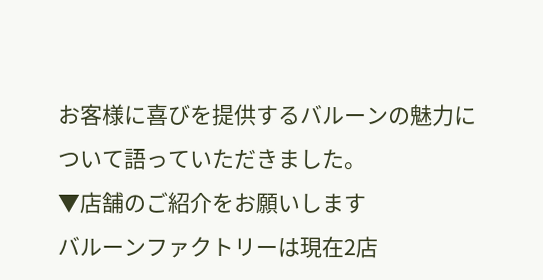お客様に喜びを提供するバルーンの魅力について語っていただきました。
▼店舗のご紹介をお願いします
バルーンファクトリーは現在2店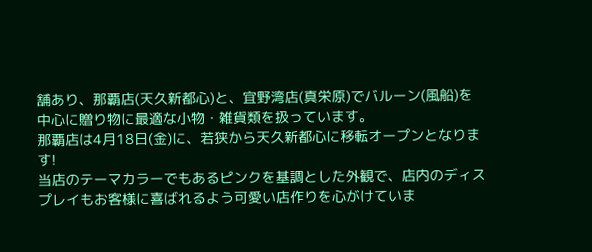舗あり、那覇店(天久新都心)と、宜野湾店(真栄原)でバルーン(風船)を中心に贈り物に最適な小物・雑貨類を扱っています。
那覇店は4月18日(金)に、若狭から天久新都心に移転オープンとなります!
当店のテーマカラーでもあるピンクを基調とした外観で、店内のディスプレイもお客様に喜ばれるよう可愛い店作りを心がけていま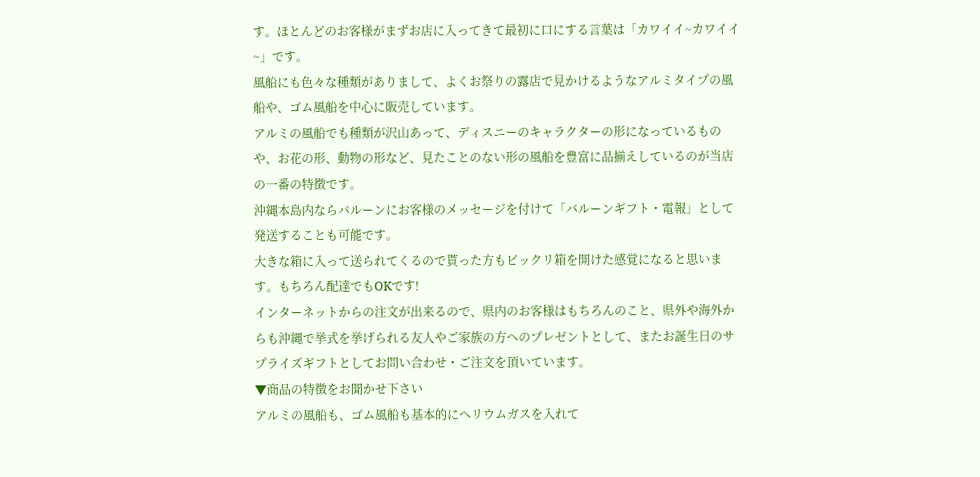す。ほとんどのお客様がまずお店に入ってきて最初に口にする言葉は「カワイイ~カワイイ~」です。
風船にも色々な種類がありまして、よくお祭りの露店で見かけるようなアルミタイプの風船や、ゴム風船を中心に販売しています。
アルミの風船でも種類が沢山あって、ディスニーのキャラクターの形になっているものや、お花の形、動物の形など、見たことのない形の風船を豊富に品揃えしているのが当店の一番の特徴です。
沖縄本島内ならバルーンにお客様のメッセージを付けて「バルーンギフト・電報」として発送することも可能です。
大きな箱に入って送られてくるので貰った方もビックリ箱を開けた感覚になると思います。もちろん配達でもOKです!
インターネットからの注文が出来るので、県内のお客様はもちろんのこと、県外や海外からも沖縄で挙式を挙げられる友人やご家族の方へのプレゼントとして、またお誕生日のサプライズギフトとしてお問い合わせ・ご注文を頂いています。
▼商品の特徴をお聞かせ下さい
アルミの風船も、ゴム風船も基本的にヘリウムガスを入れて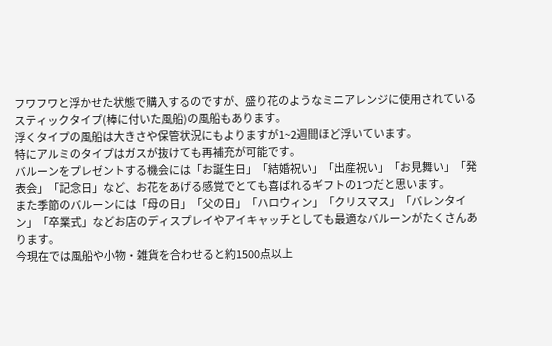フワフワと浮かせた状態で購入するのですが、盛り花のようなミニアレンジに使用されているスティックタイプ(棒に付いた風船)の風船もあります。
浮くタイプの風船は大きさや保管状況にもよりますが1~2週間ほど浮いています。
特にアルミのタイプはガスが抜けても再補充が可能です。
バルーンをプレゼントする機会には「お誕生日」「結婚祝い」「出産祝い」「お見舞い」「発表会」「記念日」など、お花をあげる感覚でとても喜ばれるギフトの1つだと思います。
また季節のバルーンには「母の日」「父の日」「ハロウィン」「クリスマス」「バレンタイン」「卒業式」などお店のディスプレイやアイキャッチとしても最適なバルーンがたくさんあります。
今現在では風船や小物・雑貨を合わせると約1500点以上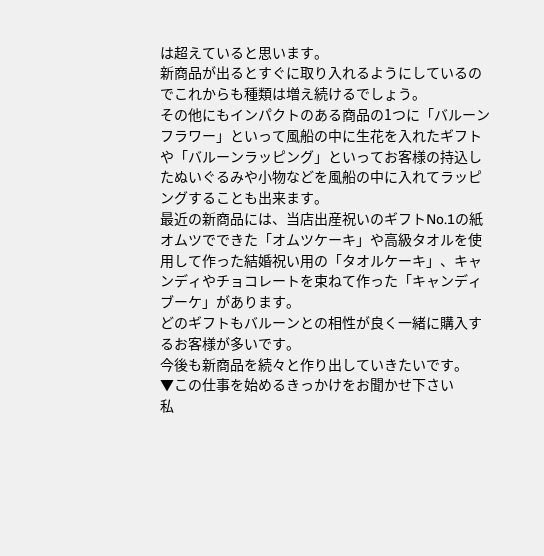は超えていると思います。
新商品が出るとすぐに取り入れるようにしているのでこれからも種類は増え続けるでしょう。
その他にもインパクトのある商品の1つに「バルーンフラワー」といって風船の中に生花を入れたギフトや「バルーンラッピング」といってお客様の持込したぬいぐるみや小物などを風船の中に入れてラッピングすることも出来ます。
最近の新商品には、当店出産祝いのギフトNo.1の紙オムツでできた「オムツケーキ」や高級タオルを使用して作った結婚祝い用の「タオルケーキ」、キャンディやチョコレートを束ねて作った「キャンディブーケ」があります。
どのギフトもバルーンとの相性が良く一緒に購入するお客様が多いです。
今後も新商品を続々と作り出していきたいです。
▼この仕事を始めるきっかけをお聞かせ下さい
私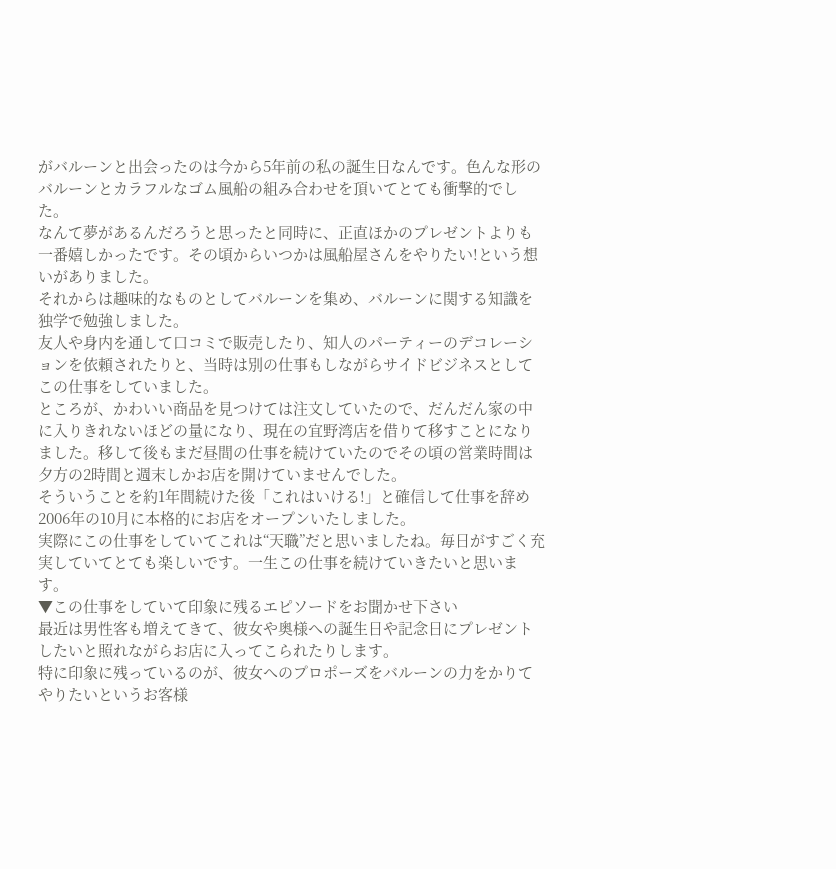がバルーンと出会ったのは今から5年前の私の誕生日なんです。色んな形のバルーンとカラフルなゴム風船の組み合わせを頂いてとても衝撃的でした。
なんて夢があるんだろうと思ったと同時に、正直ほかのプレゼントよりも一番嬉しかったです。その頃からいつかは風船屋さんをやりたい!という想いがありました。
それからは趣味的なものとしてバルーンを集め、バルーンに関する知識を独学で勉強しました。
友人や身内を通して口コミで販売したり、知人のパーティーのデコレーションを依頼されたりと、当時は別の仕事もしながらサイドビジネスとしてこの仕事をしていました。
ところが、かわいい商品を見つけては注文していたので、だんだん家の中に入りきれないほどの量になり、現在の宜野湾店を借りて移すことになりました。移して後もまだ昼間の仕事を続けていたのでその頃の営業時間は夕方の2時間と週末しかお店を開けていませんでした。
そういうことを約1年間続けた後「これはいける!」と確信して仕事を辞め2006年の10月に本格的にお店をオープンいたしました。
実際にこの仕事をしていてこれは“天職”だと思いましたね。毎日がすごく充実していてとても楽しいです。一生この仕事を続けていきたいと思います。
▼この仕事をしていて印象に残るエピソードをお聞かせ下さい
最近は男性客も増えてきて、彼女や奥様への誕生日や記念日にプレゼントしたいと照れながらお店に入ってこられたりします。
特に印象に残っているのが、彼女へのプロポーズをバルーンの力をかりてやりたいというお客様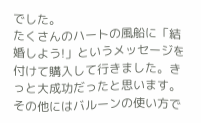でした。
たくさんのハートの風船に「結婚しよう!」というメッセージを付けて購入して行きました。きっと大成功だったと思います。
その他にはバルーンの使い方で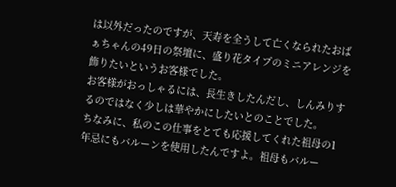は以外だったのですが、天寿を全うして亡くなられたおばぁちゃんの49日の祭壇に、盛り花タイプのミニアレンジを飾りたいというお客様でした。
お客様がおっしゃるには、長生きしたんだし、しんみりするのではなく少しは華やかにしたいとのことでした。
ちなみに、私のこの仕事をとても応援してくれた祖母の1年忌にもバルーンを使用したんですよ。祖母もバルー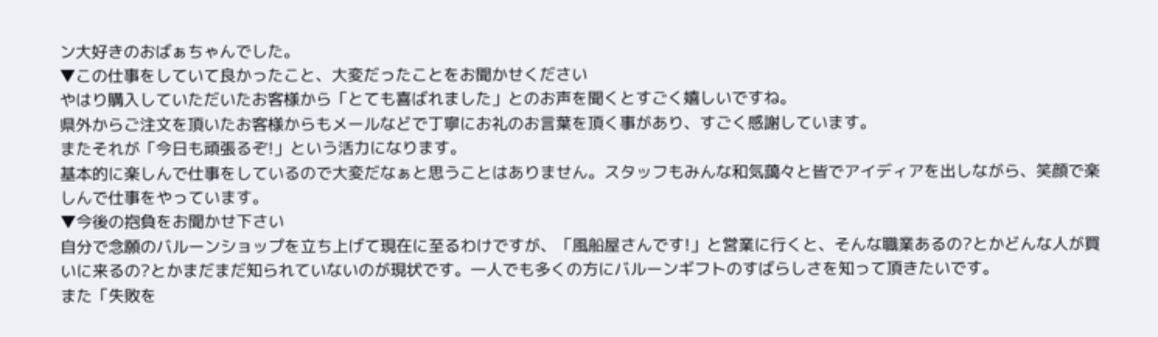ン大好きのおばぁちゃんでした。
▼この仕事をしていて良かったこと、大変だったことをお聞かせください
やはり購入していただいたお客様から「とても喜ばれました」とのお声を聞くとすごく嬉しいですね。
県外からご注文を頂いたお客様からもメールなどで丁寧にお礼のお言葉を頂く事があり、すごく感謝しています。
またそれが「今日も頑張るぞ!」という活力になります。
基本的に楽しんで仕事をしているので大変だなぁと思うことはありません。スタッフもみんな和気藹々と皆でアイディアを出しながら、笑顔で楽しんで仕事をやっています。
▼今後の抱負をお聞かせ下さい
自分で念願のバルーンショップを立ち上げて現在に至るわけですが、「風船屋さんです!」と営業に行くと、そんな職業あるの?とかどんな人が買いに来るの?とかまだまだ知られていないのが現状です。一人でも多くの方にバルーンギフトのすばらしさを知って頂きたいです。
また「失敗を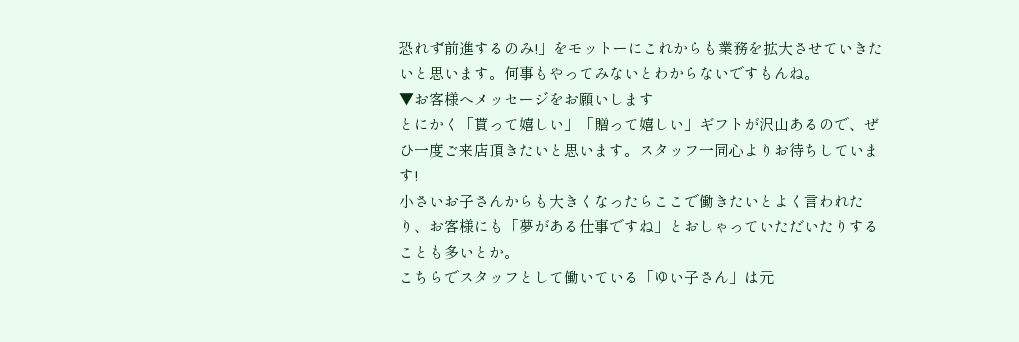恐れず前進するのみ!」をモットーにこれからも業務を拡大させていきたいと思います。何事もやってみないとわからないですもんね。
▼お客様へメッセージをお願いします
とにかく「貰って嬉しい」「贈って嬉しい」ギフトが沢山あるので、ぜひ一度ご来店頂きたいと思います。スタッフ一同心よりお待ちしています!
小さいお子さんからも大きくなったらここで働きたいとよく言われたり、お客様にも「夢がある仕事ですね」とおしゃっていただいたりすることも多いとか。
こちらでスタッフとして働いている「ゆい子さん」は元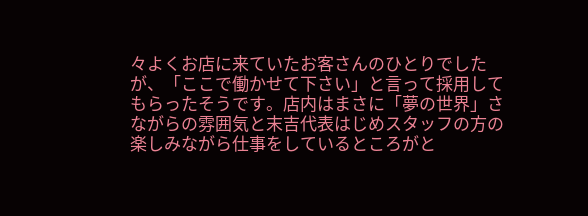々よくお店に来ていたお客さんのひとりでしたが、「ここで働かせて下さい」と言って採用してもらったそうです。店内はまさに「夢の世界」さながらの雰囲気と末吉代表はじめスタッフの方の楽しみながら仕事をしているところがと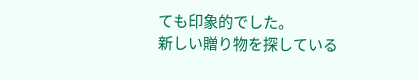ても印象的でした。
新しい贈り物を探している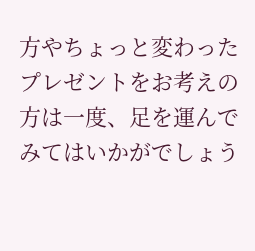方やちょっと変わったプレゼントをお考えの方は一度、足を運んでみてはいかがでしょう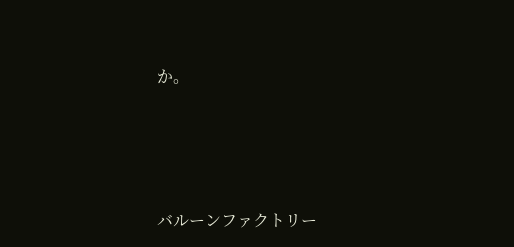か。




バルーンファクトリー